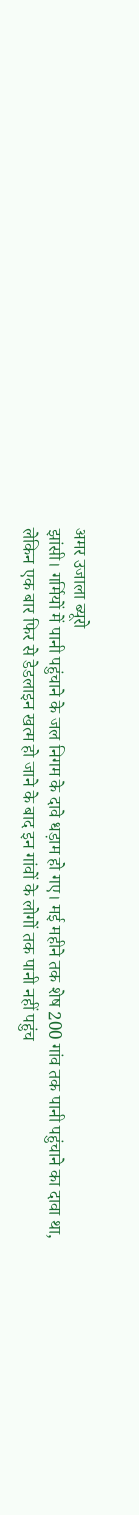अमर उजाला ब्यूरो
झांसी। गर्मियों में पानी पहुंचाने के जल निगम के दावे धड़ाम हो गए। मई महीने तक शेष 200 गांव तक पानी पहुंचाने का दावा था, लेकिन एक बार फिर से डेडलाइन खत्म हो जाने के बाद इन गांवों के लोगों तक पानी नहीं पहुंच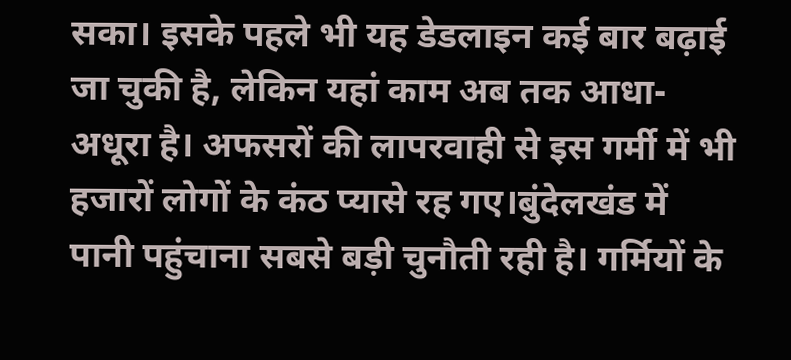सका। इसके पहले भी यह डेडलाइन कई बार बढ़ाई जा चुकी है, लेकिन यहां काम अब तक आधा-अधूरा है। अफसरों की लापरवाही से इस गर्मी में भी हजारों लोगों के कंठ प्यासे रह गए।बुंदेलखंड में पानी पहुंचाना सबसे बड़ी चुनौती रही है। गर्मियों के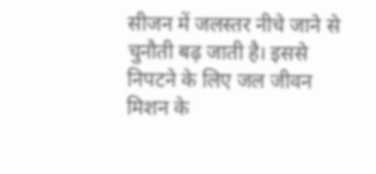सीजन में जलस्तर नीचे जाने से चुनौती बढ़ जाती है। इससे निपटने के लिए जल जीवन मिशन के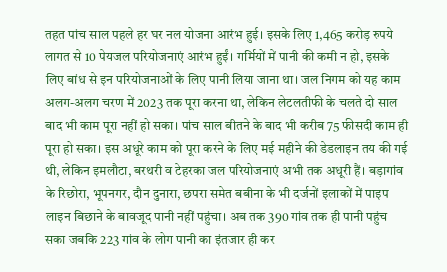तहत पांच साल पहले हर घर नल योजना आरंभ हुई। इसके लिए 1,465 करोड़ रुपये लागत से 10 पेयजल परियोजनाएं आरंभ हुईं। गर्मियों में पानी की कमी न हो, इसके लिए बांध से इन परियोजनाओं के लिए पानी लिया जाना था। जल निगम को यह काम अलग-अलग चरण में 2023 तक पूरा करना था, लेकिन लेटलतीफी के चलते दो साल बाद भी काम पूरा नहीं हो सका। पांच साल बीतने के बाद भी करीब 75 फीसदी काम ही पूरा हो सका। इस अधूरे काम को पूरा करने के लिए मई महीने की डेडलाइन तय की गई थी, लेकिन इमलौटा, बरथरी व टेहरका जल परियोजनाएं अभी तक अधूरी हैं। बड़ागांव के रिछोरा, भूपनगर, दौन दुनारा, छपरा समेत बबीना के भी दर्जनों इलाकों में पाइप लाइन बिछाने के बावजूद पानी नहीं पहुंचा। अब तक 390 गांव तक ही पानी पहुंच सका जबकि 223 गांव के लोग पानी का इंतजार ही कर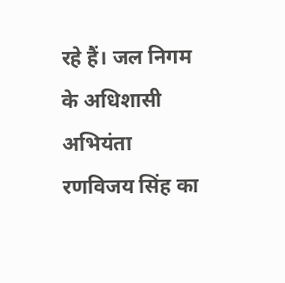रहे हैं। जल निगम के अधिशासी अभियंता रणविजय सिंह का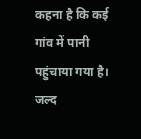कहना है कि कई गांव में पानी पहुंचाया गया है। जल्द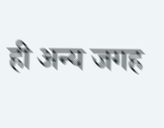ही अन्य जगह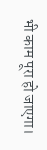भी काम पूरा हो जाएगा।